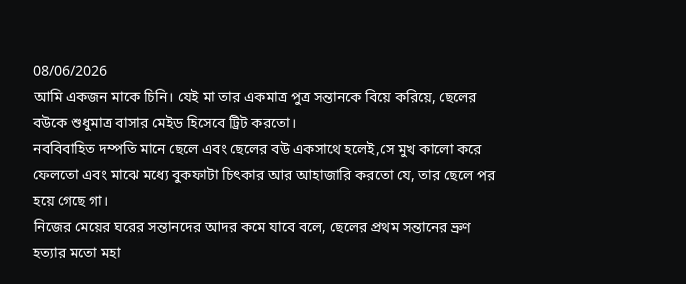08/06/2026
আমি একজন মাকে চিনি। যেই মা তার একমাত্র পুত্র সন্তানকে বিয়ে করিয়ে, ছেলের বউকে শুধুমাত্র বাসার মেইড হিসেবে ট্রিট করতো।
নববিবাহিত দম্পতি মানে ছেলে এবং ছেলের বউ একসাথে হলেই,সে মুখ কালো করে ফেলতো এবং মাঝে মধ্যে বুকফাটা চিৎকার আর আহাজারি করতো যে, তার ছেলে পর হয়ে গেছে গা।
নিজের মেয়ের ঘরের সন্তানদের আদর কমে যাবে বলে, ছেলের প্রথম সন্তানের ভ্রুণ হত্যার মতো মহা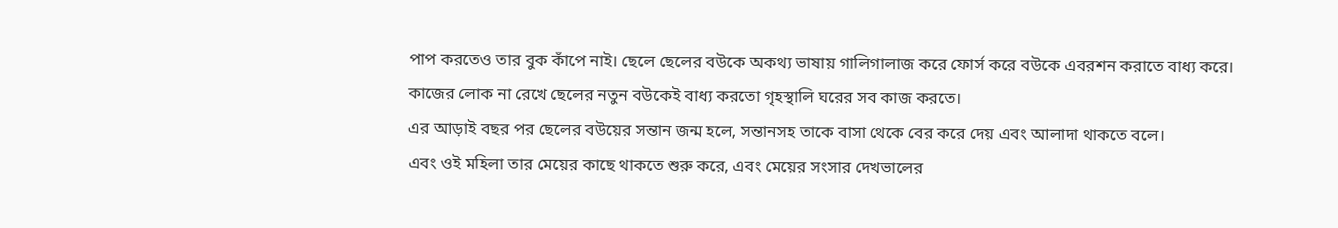পাপ করতেও তার বুক কাঁপে নাই। ছেলে ছেলের বউকে অকথ্য ভাষায় গালিগালাজ করে ফোর্স করে বউকে এবরশন করাতে বাধ্য করে।
কাজের লোক না রেখে ছেলের নতুন বউকেই বাধ্য করতো গৃহস্থালি ঘরের সব কাজ করতে।
এর আড়াই বছর পর ছেলের বউয়ের সন্তান জন্ম হলে, সন্তানসহ তাকে বাসা থেকে বের করে দেয় এবং আলাদা থাকতে বলে।
এবং ওই মহিলা তার মেয়ের কাছে থাকতে শুরু করে, এবং মেয়ের সংসার দেখভালের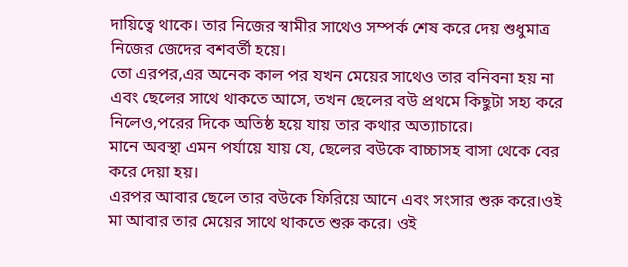দায়িত্বে থাকে। তার নিজের স্বামীর সাথেও সম্পর্ক শেষ করে দেয় শুধুমাত্র নিজের জেদের বশবর্তী হয়ে।
তো এরপর,এর অনেক কাল পর যখন মেয়ের সাথেও তার বনিবনা হয় না এবং ছেলের সাথে থাকতে আসে, তখন ছেলের বউ প্রথমে কিছুটা সহ্য করে নিলেও,পরের দিকে অতিষ্ঠ হয়ে যায় তার কথার অত্যাচারে।
মানে অবস্থা এমন পর্যায়ে যায় যে, ছেলের বউকে বাচ্চাসহ বাসা থেকে বের করে দেয়া হয়।
এরপর আবার ছেলে তার বউকে ফিরিয়ে আনে এবং সংসার শুরু করে।ওই মা আবার তার মেয়ের সাথে থাকতে শুরু করে। ওই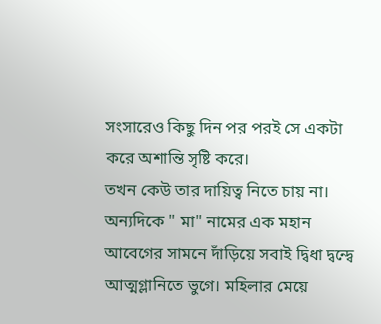সংসারেও কিছু দিন পর পরই সে একটা করে অশান্তি সৃষ্টি করে।
তখন কেউ তার দায়িত্ব নিতে চায় না। অন্যদিকে " মা" নামের এক মহান আবেগের সামনে দাঁড়িয়ে সবাই দ্বিধা দ্বন্দ্বে আত্মগ্লানিতে ভুগে। মহিলার মেয়ে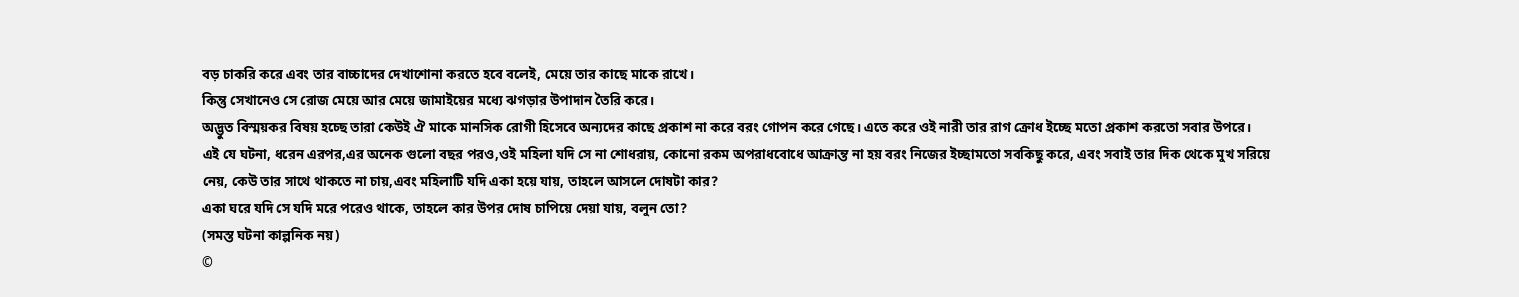বড় চাকরি করে এবং তার বাচ্চাদের দেখাশোনা করতে হবে বলেই, মেয়ে তার কাছে মাকে রাখে।
কিন্তু সেখানেও সে রোজ মেয়ে আর মেয়ে জামাইয়ের মধ্যে ঝগড়ার উপাদান তৈরি করে।
অদ্ভুত বিস্ময়কর বিষয় হচ্ছে তারা কেউই ঐ মাকে মানসিক রোগী হিসেবে অন্যদের কাছে প্রকাশ না করে বরং গোপন করে গেছে। এতে করে ওই নারী তার রাগ ক্রোধ ইচ্ছে মতো প্রকাশ করতো সবার উপরে।
এই যে ঘটনা, ধরেন এরপর,এর অনেক গুলো বছর পরও,ওই মহিলা যদি সে না শোধরায়, কোনো রকম অপরাধবোধে আক্রান্ত না হয় বরং নিজের ইচ্ছামতো সবকিছু করে, এবং সবাই তার দিক থেকে মুখ সরিয়ে নেয়, কেউ তার সাথে থাকতে না চায়,এবং মহিলাটি যদি একা হয়ে যায়, তাহলে আসলে দোষটা কার?
একা ঘরে যদি সে যদি মরে পরেও থাকে, তাহলে কার উপর দোষ চাপিয়ে দেয়া যায়, বলুন তো?
(সমস্ত ঘটনা কাল্পনিক নয়)
©